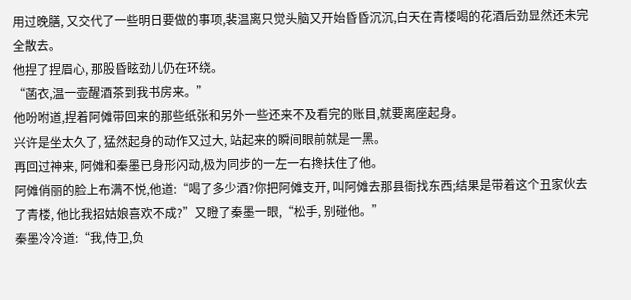用过晚膳, 又交代了一些明日要做的事项,裴温离只觉头脑又开始昏昏沉沉,白天在青楼喝的花酒后劲显然还未完全散去。
他捏了捏眉心, 那股昏眩劲儿仍在环绕。
“菡衣,温一壶醒酒茶到我书房来。”
他吩咐道,捏着阿傩带回来的那些纸张和另外一些还来不及看完的账目,就要离座起身。
兴许是坐太久了, 猛然起身的动作又过大, 站起来的瞬间眼前就是一黑。
再回过神来, 阿傩和秦墨已身形闪动,极为同步的一左一右搀扶住了他。
阿傩俏丽的脸上布满不悦,他道:“喝了多少酒?你把阿傩支开, 叫阿傩去那县衙找东西;结果是带着这个丑家伙去了青楼, 他比我招姑娘喜欢不成?”又瞪了秦墨一眼,“松手, 别碰他。”
秦墨冷冷道:“我,侍卫,负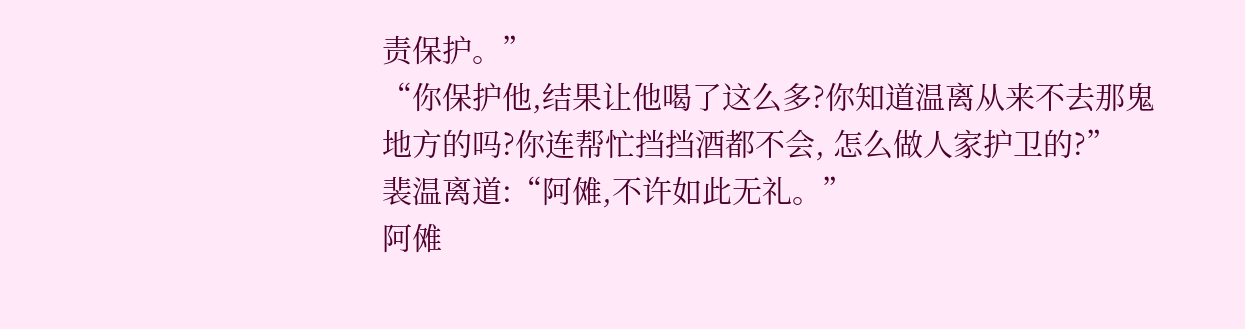责保护。”
“你保护他,结果让他喝了这么多?你知道温离从来不去那鬼地方的吗?你连帮忙挡挡酒都不会, 怎么做人家护卫的?”
裴温离道:“阿傩,不许如此无礼。”
阿傩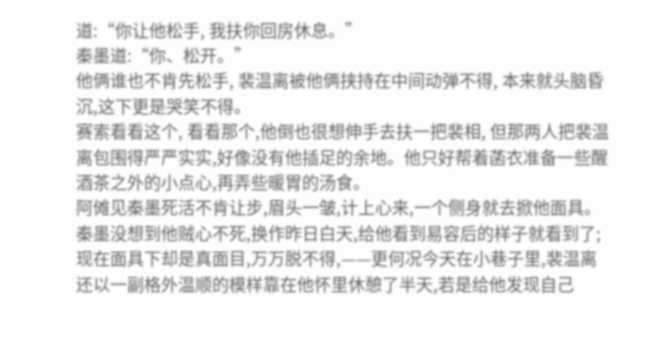道:“你让他松手, 我扶你回房休息。”
秦墨道:“你、松开。”
他俩谁也不肯先松手, 裴温离被他俩挟持在中间动弹不得, 本来就头脑昏沉,这下更是哭笑不得。
赛索看看这个, 看看那个,他倒也很想伸手去扶一把裴相, 但那两人把裴温离包围得严严实实,好像没有他插足的余地。他只好帮着菡衣准备一些醒酒茶之外的小点心,再弄些暖胃的汤食。
阿傩见秦墨死活不肯让步,眉头一皱,计上心来,一个侧身就去掀他面具。
秦墨没想到他贼心不死,换作昨日白天,给他看到易容后的样子就看到了;现在面具下却是真面目,万万脱不得,——更何况今天在小巷子里,裴温离还以一副格外温顺的模样靠在他怀里休憩了半天,若是给他发现自己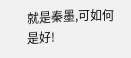就是秦墨,可如何是好!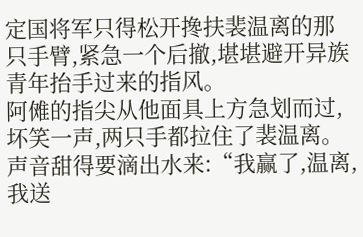定国将军只得松开搀扶裴温离的那只手臂,紧急一个后撤,堪堪避开异族青年抬手过来的指风。
阿傩的指尖从他面具上方急划而过,坏笑一声,两只手都拉住了裴温离。
声音甜得要滴出水来:“我赢了,温离,我送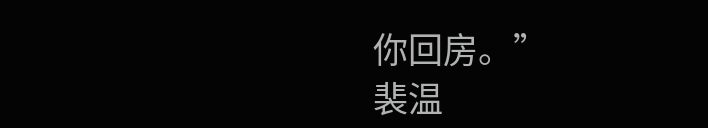你回房。”
裴温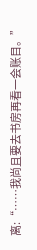离:“……我尚且要去书房再看一会账目。”